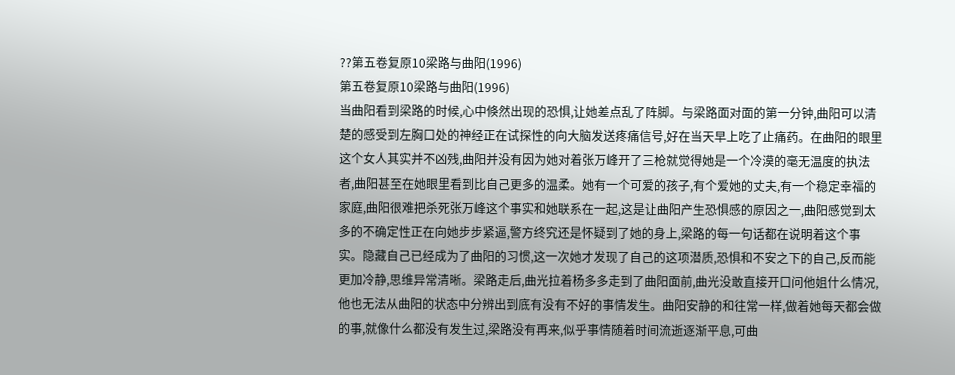??第五卷复原10梁路与曲阳(1996)
第五卷复原10梁路与曲阳(1996)
当曲阳看到梁路的时候,心中倏然出现的恐惧,让她差点乱了阵脚。与梁路面对面的第一分钟,曲阳可以清楚的感受到左胸口处的神经正在试探性的向大脑发送疼痛信号,好在当天早上吃了止痛药。在曲阳的眼里这个女人其实并不凶残,曲阳并没有因为她对着张万峰开了三枪就觉得她是一个冷漠的毫无温度的执法者,曲阳甚至在她眼里看到比自己更多的温柔。她有一个可爱的孩子,有个爱她的丈夫,有一个稳定幸福的家庭,曲阳很难把杀死张万峰这个事实和她联系在一起,这是让曲阳产生恐惧感的原因之一,曲阳感觉到太多的不确定性正在向她步步紧逼,警方终究还是怀疑到了她的身上,梁路的每一句话都在说明着这个事实。隐藏自己已经成为了曲阳的习惯,这一次她才发现了自己的这项潜质,恐惧和不安之下的自己,反而能更加冷静,思维异常清晰。梁路走后,曲光拉着杨多多走到了曲阳面前,曲光没敢直接开口问他姐什么情况,他也无法从曲阳的状态中分辨出到底有没有不好的事情发生。曲阳安静的和往常一样,做着她每天都会做的事,就像什么都没有发生过,梁路没有再来,似乎事情随着时间流逝逐渐平息,可曲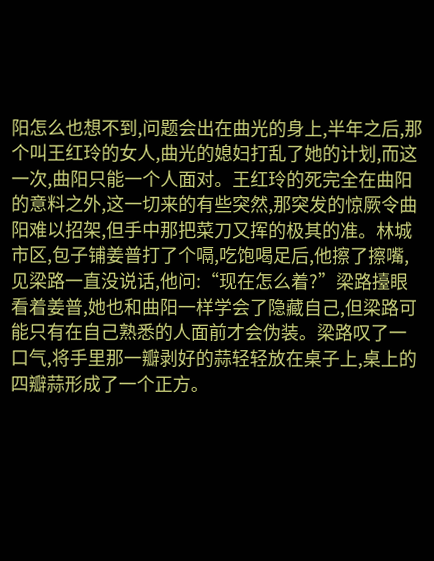阳怎么也想不到,问题会出在曲光的身上,半年之后,那个叫王红玲的女人,曲光的媳妇打乱了她的计划,而这一次,曲阳只能一个人面对。王红玲的死完全在曲阳的意料之外,这一切来的有些突然,那突发的惊厥令曲阳难以招架,但手中那把菜刀又挥的极其的准。林城市区,包子铺姜普打了个嗝,吃饱喝足后,他擦了擦嘴,见梁路一直没说话,他问:“现在怎么着?”梁路擡眼看着姜普,她也和曲阳一样学会了隐藏自己,但梁路可能只有在自己熟悉的人面前才会伪装。梁路叹了一口气,将手里那一瓣剥好的蒜轻轻放在桌子上,桌上的四瓣蒜形成了一个正方。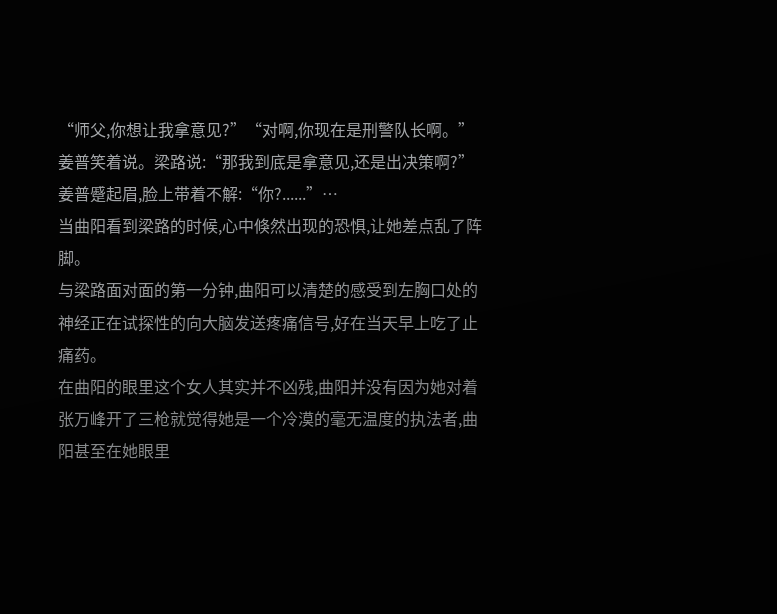“师父,你想让我拿意见?”“对啊,你现在是刑警队长啊。”姜普笑着说。梁路说:“那我到底是拿意见,还是出决策啊?”姜普蹙起眉,脸上带着不解:“你?......”…
当曲阳看到梁路的时候,心中倏然出现的恐惧,让她差点乱了阵脚。
与梁路面对面的第一分钟,曲阳可以清楚的感受到左胸口处的神经正在试探性的向大脑发送疼痛信号,好在当天早上吃了止痛药。
在曲阳的眼里这个女人其实并不凶残,曲阳并没有因为她对着张万峰开了三枪就觉得她是一个冷漠的毫无温度的执法者,曲阳甚至在她眼里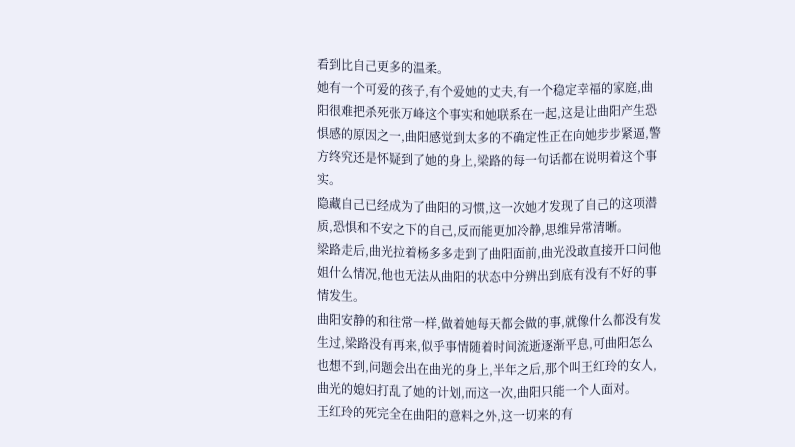看到比自己更多的温柔。
她有一个可爱的孩子,有个爱她的丈夫,有一个稳定幸福的家庭,曲阳很难把杀死张万峰这个事实和她联系在一起,这是让曲阳产生恐惧感的原因之一,曲阳感觉到太多的不确定性正在向她步步紧逼,警方终究还是怀疑到了她的身上,梁路的每一句话都在说明着这个事实。
隐藏自己已经成为了曲阳的习惯,这一次她才发现了自己的这项潜质,恐惧和不安之下的自己,反而能更加冷静,思维异常清晰。
梁路走后,曲光拉着杨多多走到了曲阳面前,曲光没敢直接开口问他姐什么情况,他也无法从曲阳的状态中分辨出到底有没有不好的事情发生。
曲阳安静的和往常一样,做着她每天都会做的事,就像什么都没有发生过,梁路没有再来,似乎事情随着时间流逝逐渐平息,可曲阳怎么也想不到,问题会出在曲光的身上,半年之后,那个叫王红玲的女人,曲光的媳妇打乱了她的计划,而这一次,曲阳只能一个人面对。
王红玲的死完全在曲阳的意料之外,这一切来的有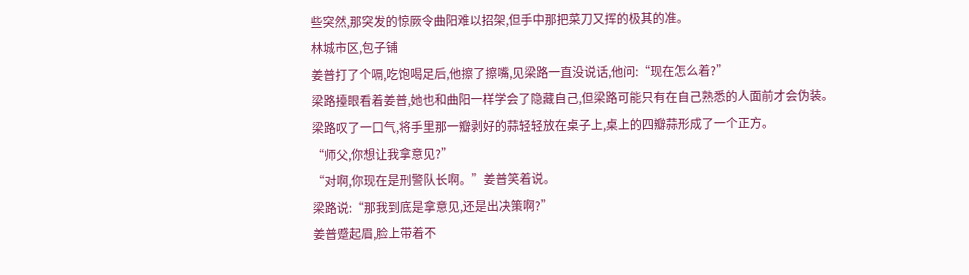些突然,那突发的惊厥令曲阳难以招架,但手中那把菜刀又挥的极其的准。
林城市区,包子铺
姜普打了个嗝,吃饱喝足后,他擦了擦嘴,见梁路一直没说话,他问:“现在怎么着?”
梁路擡眼看着姜普,她也和曲阳一样学会了隐藏自己,但梁路可能只有在自己熟悉的人面前才会伪装。
梁路叹了一口气,将手里那一瓣剥好的蒜轻轻放在桌子上,桌上的四瓣蒜形成了一个正方。
“师父,你想让我拿意见?”
“对啊,你现在是刑警队长啊。”姜普笑着说。
梁路说:“那我到底是拿意见,还是出决策啊?”
姜普蹙起眉,脸上带着不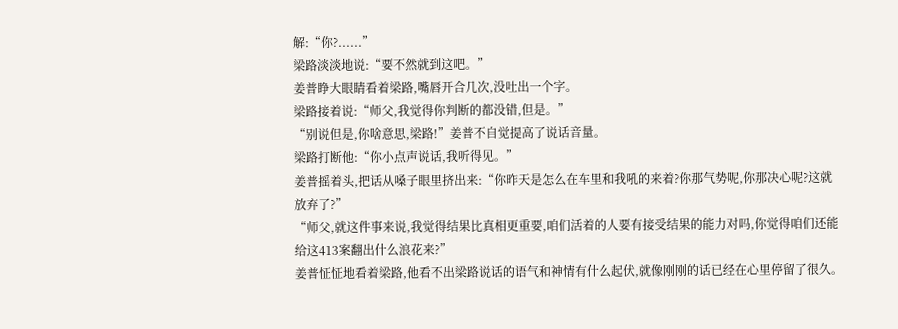解:“你?......”
梁路淡淡地说:“要不然就到这吧。”
姜普睁大眼睛看着梁路,嘴唇开合几次,没吐出一个字。
梁路接着说:“师父,我觉得你判断的都没错,但是。”
“别说但是,你啥意思,梁路!”姜普不自觉提高了说话音量。
梁路打断他:“你小点声说话,我听得见。”
姜普摇着头,把话从嗓子眼里挤出来:“你昨天是怎么在车里和我吼的来着?你那气势呢,你那决心呢?这就放弃了?”
“师父,就这件事来说,我觉得结果比真相更重要,咱们活着的人要有接受结果的能力对吗,你觉得咱们还能给这413案翻出什么浪花来?”
姜普怔怔地看着梁路,他看不出梁路说话的语气和神情有什么起伏,就像刚刚的话已经在心里停留了很久。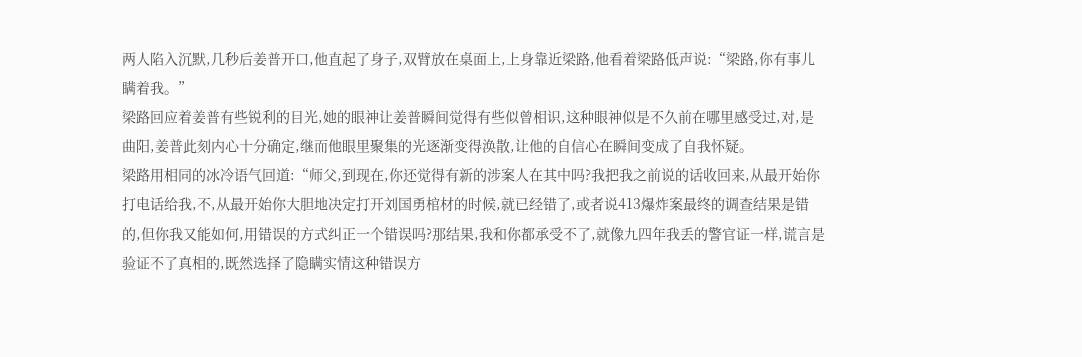两人陷入沉默,几秒后姜普开口,他直起了身子,双臂放在桌面上,上身靠近梁路,他看着梁路低声说:“梁路,你有事儿瞒着我。”
梁路回应着姜普有些锐利的目光,她的眼神让姜普瞬间觉得有些似曾相识,这种眼神似是不久前在哪里感受过,对,是曲阳,姜普此刻内心十分确定,继而他眼里聚集的光逐渐变得涣散,让他的自信心在瞬间变成了自我怀疑。
梁路用相同的冰冷语气回道:“师父,到现在,你还觉得有新的涉案人在其中吗?我把我之前说的话收回来,从最开始你打电话给我,不,从最开始你大胆地决定打开刘国勇棺材的时候,就已经错了,或者说413爆炸案最终的调查结果是错的,但你我又能如何,用错误的方式纠正一个错误吗?那结果,我和你都承受不了,就像九四年我丢的警官证一样,谎言是验证不了真相的,既然选择了隐瞒实情这种错误方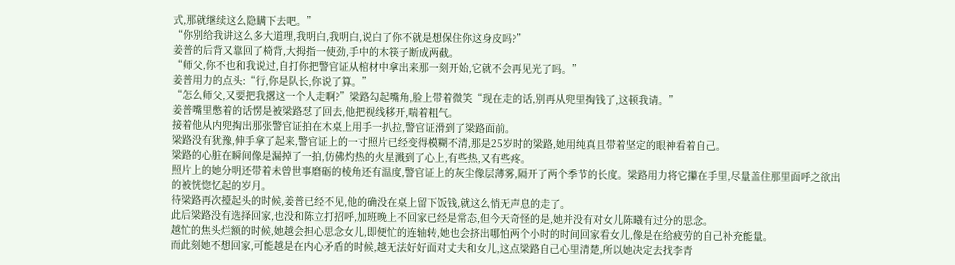式,那就继续这么隐瞒下去吧。”
“你别给我讲这么多大道理,我明白,我明白,说白了你不就是想保住你这身皮吗?”
姜普的后背又靠回了椅背,大拇指一使劲,手中的木筷子断成两截。
“师父,你不也和我说过,自打你把警官证从棺材中拿出来那一刻开始,它就不会再见光了吗。”
姜普用力的点头:“行,你是队长,你说了算。”
“怎么师父,又要把我撂这一个人走啊?”梁路勾起嘴角,脸上带着微笑“现在走的话,别再从兜里掏钱了,这顿我请。”
姜普嘴里憋着的话愣是被梁路怼了回去,他把视线移开,喘着粗气。
接着他从内兜掏出那张警官证拍在木桌上用手一扒拉,警官证滑到了梁路面前。
梁路没有犹豫,伸手拿了起来,警官证上的一寸照片已经变得模糊不清,那是25岁时的梁路,她用纯真且带着坚定的眼神看着自己。
梁路的心脏在瞬间像是漏掉了一拍,仿佛灼热的火星溅到了心上,有些热,又有些疼。
照片上的她分明还带着未曾世事磨砺的棱角还有温度,警官证上的灰尘像层薄雾,隔开了两个季节的长度。梁路用力将它攥在手里,尽量盖住那里面呼之欲出的被恍惚忆起的岁月。
待梁路再次擡起头的时候,姜普已经不见,他的确没在桌上留下饭钱,就这么悄无声息的走了。
此后梁路没有选择回家,也没和陈立打招呼,加班晚上不回家已经是常态,但今天奇怪的是,她并没有对女儿陈曦有过分的思念。
越忙的焦头烂额的时候,她越会担心思念女儿,即便忙的连轴转,她也会挤出哪怕两个小时的时间回家看女儿,像是在给疲劳的自己补充能量。
而此刻她不想回家,可能越是在内心矛盾的时候,越无法好好面对丈夫和女儿,这点梁路自己心里清楚,所以她决定去找李青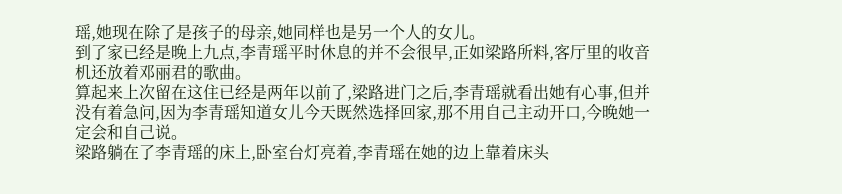瑶,她现在除了是孩子的母亲,她同样也是另一个人的女儿。
到了家已经是晚上九点,李青瑶平时休息的并不会很早,正如梁路所料,客厅里的收音机还放着邓丽君的歌曲。
算起来上次留在这住已经是两年以前了,梁路进门之后,李青瑶就看出她有心事,但并没有着急问,因为李青瑶知道女儿今天既然选择回家,那不用自己主动开口,今晚她一定会和自己说。
梁路躺在了李青瑶的床上,卧室台灯亮着,李青瑶在她的边上靠着床头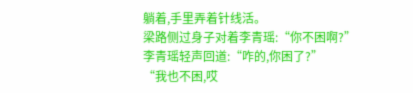躺着,手里弄着针线活。
梁路侧过身子对着李青瑶:“你不困啊?”
李青瑶轻声回道:“咋的,你困了?”
“我也不困,哎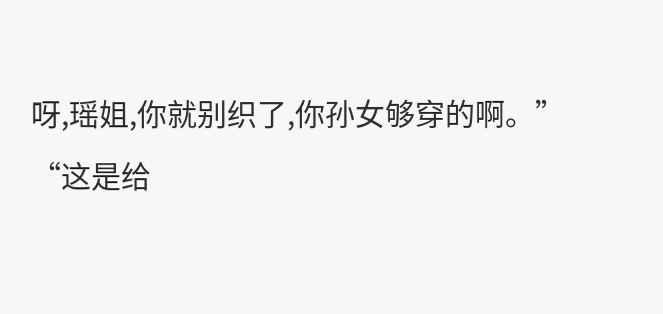呀,瑶姐,你就别织了,你孙女够穿的啊。”
“这是给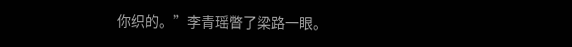你织的。”李青瑶瞥了梁路一眼。